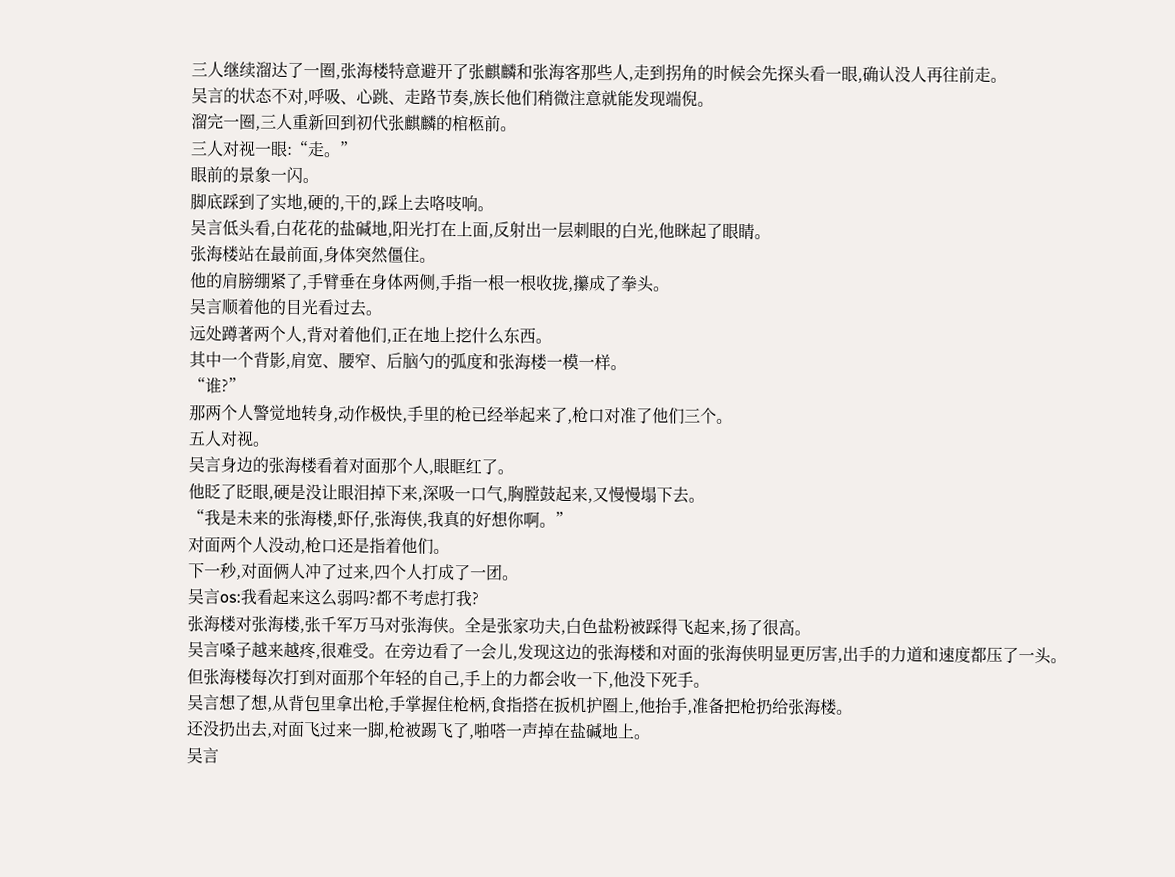三人继续溜达了一圈,张海楼特意避开了张麒麟和张海客那些人,走到拐角的时候会先探头看一眼,确认没人再往前走。
吴言的状态不对,呼吸、心跳、走路节奏,族长他们稍微注意就能发现端倪。
溜完一圈,三人重新回到初代张麒麟的棺柩前。
三人对视一眼:“走。”
眼前的景象一闪。
脚底踩到了实地,硬的,干的,踩上去咯吱响。
吴言低头看,白花花的盐碱地,阳光打在上面,反射出一层刺眼的白光,他眯起了眼睛。
张海楼站在最前面,身体突然僵住。
他的肩膀绷紧了,手臂垂在身体两侧,手指一根一根收拢,攥成了拳头。
吴言顺着他的目光看过去。
远处蹲著两个人,背对着他们,正在地上挖什么东西。
其中一个背影,肩宽、腰窄、后脑勺的弧度和张海楼一模一样。
“谁?”
那两个人警觉地转身,动作极快,手里的枪已经举起来了,枪口对准了他们三个。
五人对视。
吴言身边的张海楼看着对面那个人,眼眶红了。
他眨了眨眼,硬是没让眼泪掉下来,深吸一口气,胸膛鼓起来,又慢慢塌下去。
“我是未来的张海楼,虾仔,张海侠,我真的好想你啊。”
对面两个人没动,枪口还是指着他们。
下一秒,对面俩人冲了过来,四个人打成了一团。
吴言os:我看起来这么弱吗?都不考虑打我?
张海楼对张海楼,张千军万马对张海侠。全是张家功夫,白色盐粉被踩得飞起来,扬了很高。
吴言嗓子越来越疼,很难受。在旁边看了一会儿,发现这边的张海楼和对面的张海侠明显更厉害,出手的力道和速度都压了一头。
但张海楼每次打到对面那个年轻的自己,手上的力都会收一下,他没下死手。
吴言想了想,从背包里拿出枪,手掌握住枪柄,食指搭在扳机护圈上,他抬手,准备把枪扔给张海楼。
还没扔出去,对面飞过来一脚,枪被踢飞了,啪嗒一声掉在盐碱地上。
吴言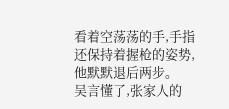看着空荡荡的手,手指还保持着握枪的姿势,他默默退后两步。
吴言懂了,张家人的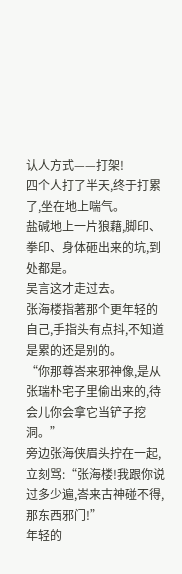认人方式——打架!
四个人打了半天,终于打累了,坐在地上喘气。
盐碱地上一片狼藉,脚印、拳印、身体砸出来的坑,到处都是。
吴言这才走过去。
张海楼指著那个更年轻的自己,手指头有点抖,不知道是累的还是别的。
“你那尊峇来邪神像,是从张瑞朴宅子里偷出来的,待会儿你会拿它当铲子挖洞。”
旁边张海侠眉头拧在一起,立刻骂:“张海楼!我跟你说过多少遍,峇来古神碰不得,那东西邪门!”
年轻的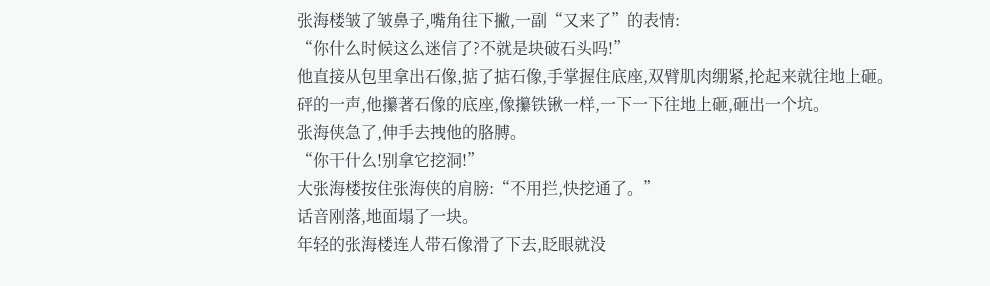张海楼皱了皱鼻子,嘴角往下撇,一副“又来了”的表情:
“你什么时候这么迷信了?不就是块破石头吗!”
他直接从包里拿出石像,掂了掂石像,手掌握住底座,双臂肌肉绷紧,抡起来就往地上砸。
砰的一声,他攥著石像的底座,像攥铁锹一样,一下一下往地上砸,砸出一个坑。
张海侠急了,伸手去拽他的胳膊。
“你干什么!别拿它挖洞!”
大张海楼按住张海侠的肩膀:“不用拦,快挖通了。”
话音刚落,地面塌了一块。
年轻的张海楼连人带石像滑了下去,眨眼就没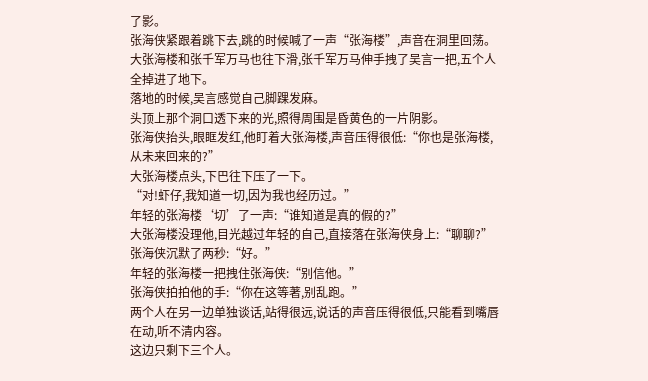了影。
张海侠紧跟着跳下去,跳的时候喊了一声“张海楼”,声音在洞里回荡。
大张海楼和张千军万马也往下滑,张千军万马伸手拽了吴言一把,五个人全掉进了地下。
落地的时候,吴言感觉自己脚踝发麻。
头顶上那个洞口透下来的光,照得周围是昏黄色的一片阴影。
张海侠抬头,眼眶发红,他盯着大张海楼,声音压得很低:“你也是张海楼,从未来回来的?”
大张海楼点头,下巴往下压了一下。
“对!虾仔,我知道一切,因为我也经历过。”
年轻的张海楼‘切’了一声:“谁知道是真的假的?”
大张海楼没理他,目光越过年轻的自己,直接落在张海侠身上:“聊聊?”
张海侠沉默了两秒:“好。”
年轻的张海楼一把拽住张海侠:“别信他。”
张海侠拍拍他的手:“你在这等著,别乱跑。”
两个人在另一边单独谈话,站得很远,说话的声音压得很低,只能看到嘴唇在动,听不清内容。
这边只剩下三个人。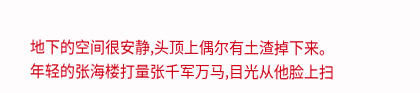地下的空间很安静,头顶上偶尔有土渣掉下来。
年轻的张海楼打量张千军万马,目光从他脸上扫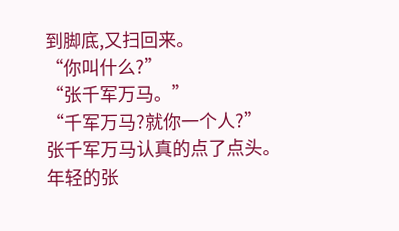到脚底,又扫回来。
“你叫什么?”
“张千军万马。”
“千军万马?就你一个人?”
张千军万马认真的点了点头。
年轻的张